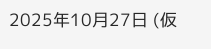2025年10月27日 (仮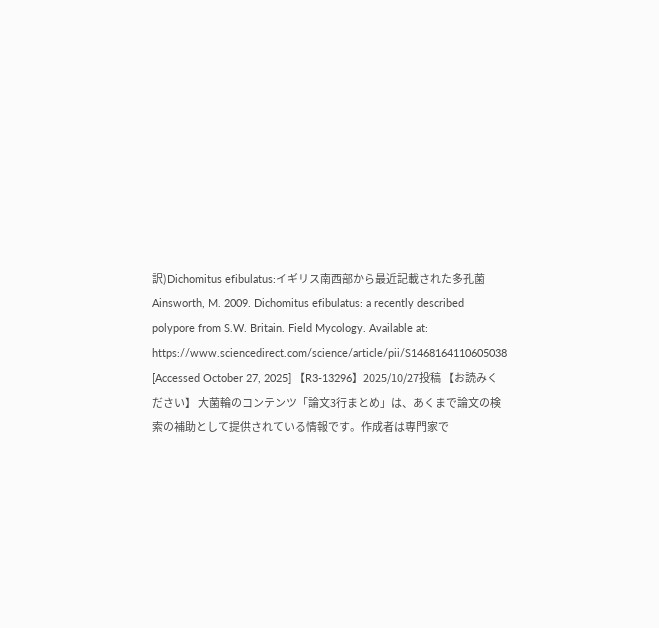訳)Dichomitus efibulatus:イギリス南西部から最近記載された多孔菌 Ainsworth, M. 2009. Dichomitus efibulatus: a recently described polypore from S.W. Britain. Field Mycology. Available at: https://www.sciencedirect.com/science/article/pii/S1468164110605038 [Accessed October 27, 2025] 【R3-13296】2025/10/27投稿 【お読みください】 大菌輪のコンテンツ「論文3行まとめ」は、あくまで論文の検索の補助として提供されている情報です。作成者は専門家で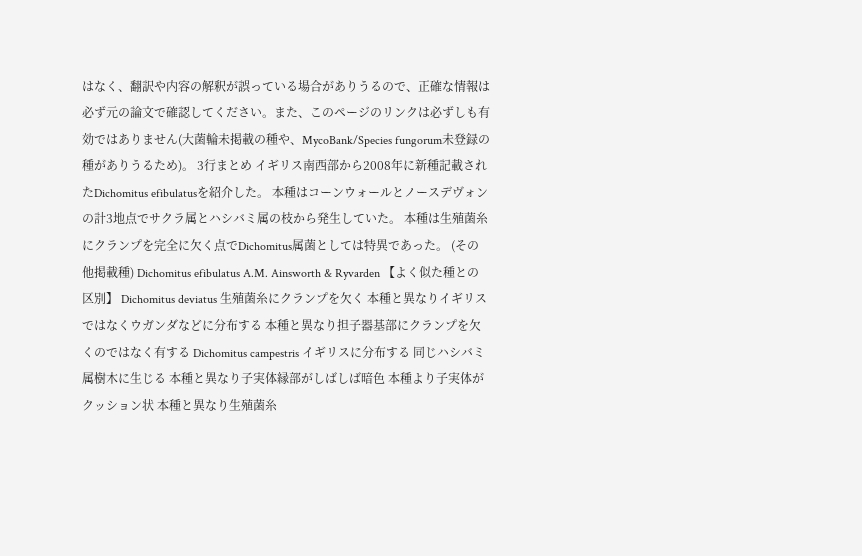はなく、翻訳や内容の解釈が誤っている場合がありうるので、正確な情報は必ず元の論文で確認してください。また、このページのリンクは必ずしも有効ではありません(大菌輪未掲載の種や、MycoBank/Species fungorum未登録の種がありうるため)。 3行まとめ イギリス南西部から2008年に新種記載されたDichomitus efibulatusを紹介した。 本種はコーンウォールとノースデヴォンの計3地点でサクラ属とハシバミ属の枝から発生していた。 本種は生殖菌糸にクランプを完全に欠く点でDichomitus属菌としては特異であった。 (その他掲載種) Dichomitus efibulatus A.M. Ainsworth & Ryvarden 【よく似た種との区別】 Dichomitus deviatus 生殖菌糸にクランプを欠く 本種と異なりイギリスではなくウガンダなどに分布する 本種と異なり担子器基部にクランプを欠くのではなく有する Dichomitus campestris イギリスに分布する 同じハシバミ属樹木に生じる 本種と異なり子実体縁部がしばしば暗色 本種より子実体がクッション状 本種と異なり生殖菌糸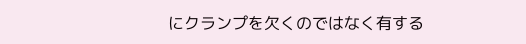にクランプを欠くのではなく有する